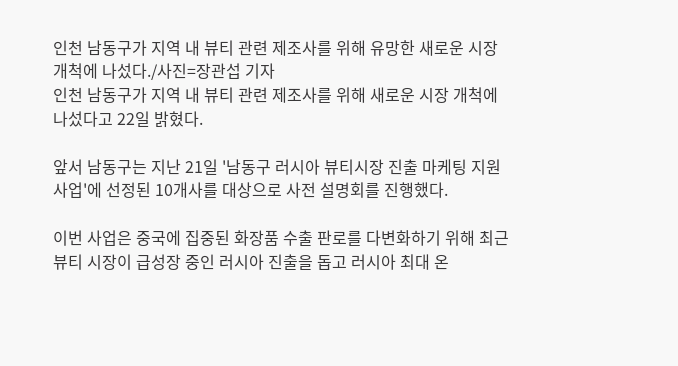인천 남동구가 지역 내 뷰티 관련 제조사를 위해 유망한 새로운 시장 개척에 나섰다./사진=장관섭 기자
인천 남동구가 지역 내 뷰티 관련 제조사를 위해 새로운 시장 개척에 나섰다고 22일 밝혔다.

앞서 남동구는 지난 21일 '남동구 러시아 뷰티시장 진출 마케팅 지원 사업'에 선정된 10개사를 대상으로 사전 설명회를 진행했다.

이번 사업은 중국에 집중된 화장품 수출 판로를 다변화하기 위해 최근 뷰티 시장이 급성장 중인 러시아 진출을 돕고 러시아 최대 온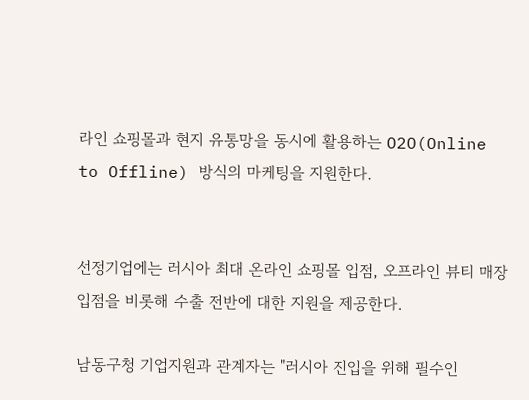라인 쇼핑몰과 현지 유통망을 동시에 활용하는 O2O(Online to Offline) 방식의 마케팅을 지원한다.


선정기업에는 러시아 최대 온라인 쇼핑몰 입점, 오프라인 뷰티 매장 입점을 비롯해 수출 전반에 대한 지원을 제공한다.

남동구청 기업지원과 관계자는 "러시아 진입을 위해 필수인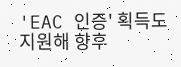'EAC 인증' 획득도 지원해 향후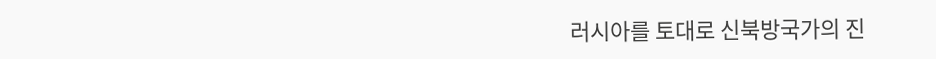러시아를 토대로 신북방국가의 진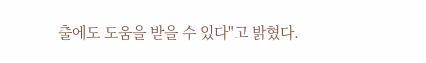출에도 도움을 받을 수 있다"고 밝혔다.